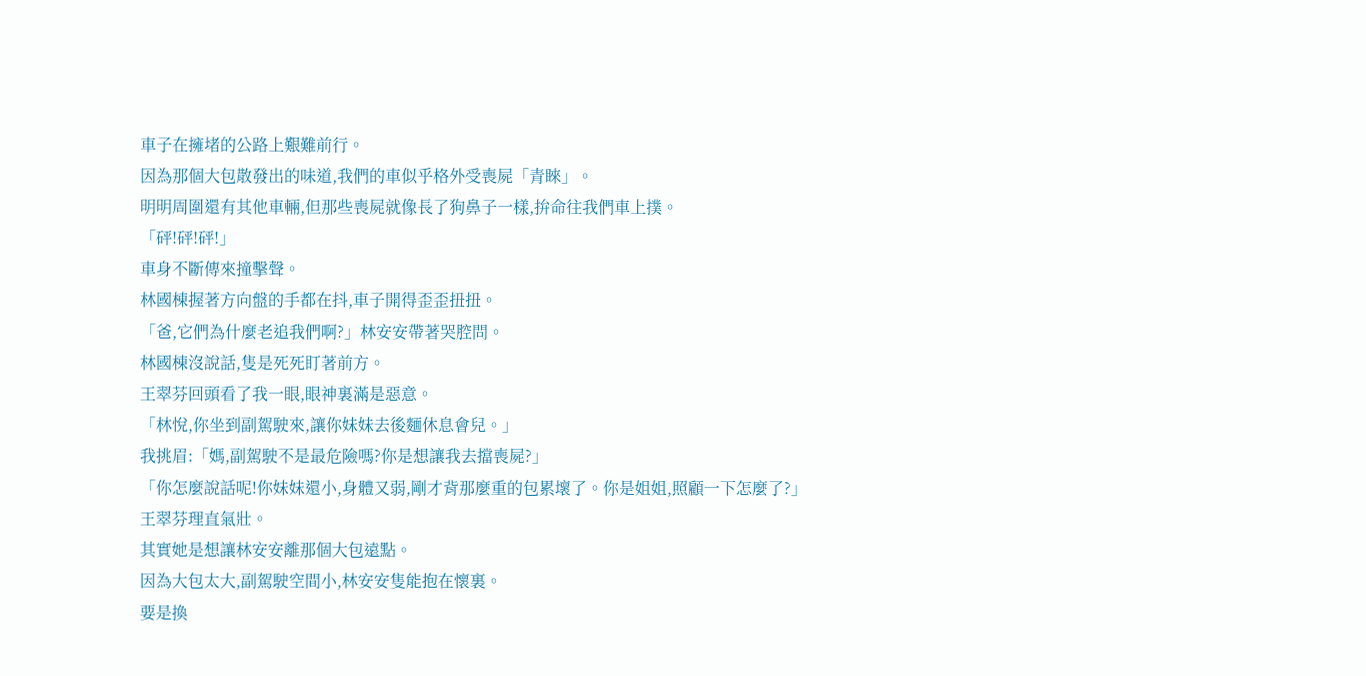車子在擁堵的公路上艱難前行。
因為那個大包散發出的味道,我們的車似乎格外受喪屍「青睞」。
明明周圍還有其他車輛,但那些喪屍就像長了狗鼻子一樣,拚命往我們車上撲。
「砰!砰!砰!」
車身不斷傳來撞擊聲。
林國棟握著方向盤的手都在抖,車子開得歪歪扭扭。
「爸,它們為什麼老追我們啊?」林安安帶著哭腔問。
林國棟沒說話,隻是死死盯著前方。
王翠芬回頭看了我一眼,眼神裏滿是惡意。
「林悅,你坐到副駕駛來,讓你妹妹去後麵休息會兒。」
我挑眉:「媽,副駕駛不是最危險嗎?你是想讓我去擋喪屍?」
「你怎麼說話呢!你妹妹還小,身體又弱,剛才背那麼重的包累壞了。你是姐姐,照顧一下怎麼了?」
王翠芬理直氣壯。
其實她是想讓林安安離那個大包遠點。
因為大包太大,副駕駛空間小,林安安隻能抱在懷裏。
要是換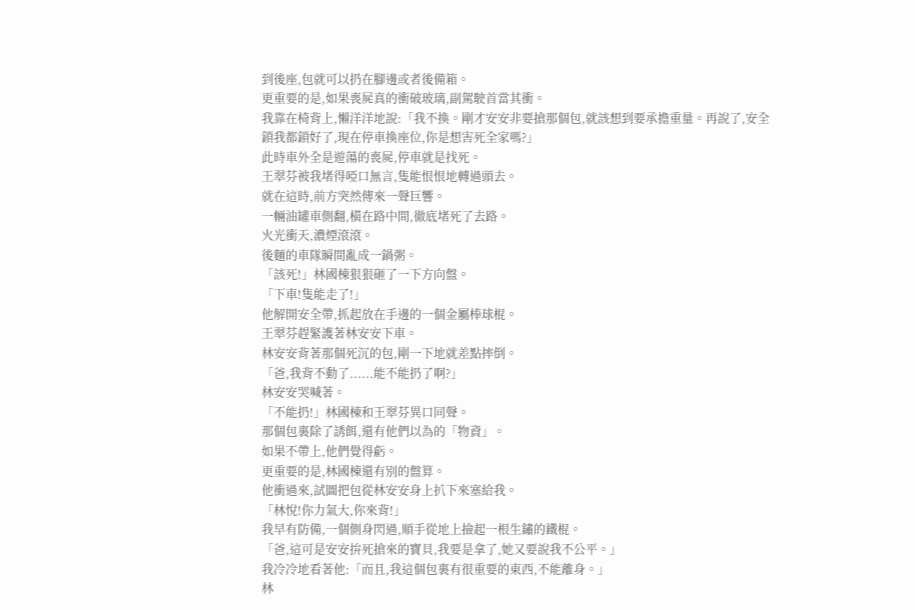到後座,包就可以扔在腳邊或者後備箱。
更重要的是,如果喪屍真的衝破玻璃,副駕駛首當其衝。
我靠在椅背上,懶洋洋地說:「我不換。剛才安安非要搶那個包,就該想到要承擔重量。再說了,安全鎖我都鎖好了,現在停車換座位,你是想害死全家嗎?」
此時車外全是遊蕩的喪屍,停車就是找死。
王翠芬被我堵得啞口無言,隻能恨恨地轉過頭去。
就在這時,前方突然傳來一聲巨響。
一輛油罐車側翻,橫在路中間,徹底堵死了去路。
火光衝天,濃煙滾滾。
後麵的車隊瞬間亂成一鍋粥。
「該死!」林國棟狠狠砸了一下方向盤。
「下車!隻能走了!」
他解開安全帶,抓起放在手邊的一個金屬棒球棍。
王翠芬趕緊護著林安安下車。
林安安背著那個死沉的包,剛一下地就差點摔倒。
「爸,我背不動了......能不能扔了啊?」
林安安哭喊著。
「不能扔!」林國棟和王翠芬異口同聲。
那個包裏除了誘餌,還有他們以為的「物資」。
如果不帶上,他們覺得虧。
更重要的是,林國棟還有別的盤算。
他衝過來,試圖把包從林安安身上扒下來塞給我。
「林悅!你力氣大,你來背!」
我早有防備,一個側身閃過,順手從地上撿起一根生鏽的鐵棍。
「爸,這可是安安拚死搶來的寶貝,我要是拿了,她又要說我不公平。」
我冷冷地看著他:「而且,我這個包裏有很重要的東西,不能離身。」
林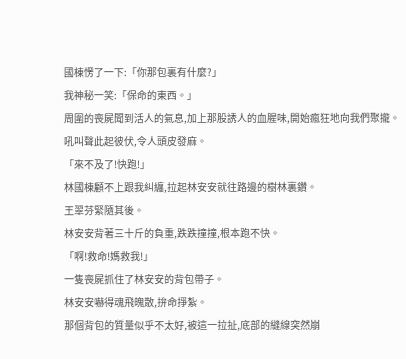國棟愣了一下:「你那包裏有什麼?」
我神秘一笑:「保命的東西。」
周圍的喪屍聞到活人的氣息,加上那股誘人的血腥味,開始瘋狂地向我們聚攏。
吼叫聲此起彼伏,令人頭皮發麻。
「來不及了!快跑!」
林國棟顧不上跟我糾纏,拉起林安安就往路邊的樹林裏鑽。
王翠芬緊隨其後。
林安安背著三十斤的負重,跌跌撞撞,根本跑不快。
「啊!救命!媽救我!」
一隻喪屍抓住了林安安的背包帶子。
林安安嚇得魂飛魄散,拚命掙紮。
那個背包的質量似乎不太好,被這一拉扯,底部的縫線突然崩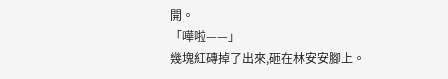開。
「嘩啦——」
幾塊紅磚掉了出來,砸在林安安腳上。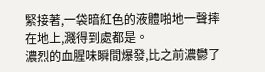緊接著,一袋暗紅色的液體啪地一聲摔在地上,濺得到處都是。
濃烈的血腥味瞬間爆發,比之前濃鬱了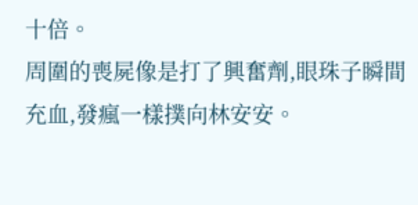十倍。
周圍的喪屍像是打了興奮劑,眼珠子瞬間充血,發瘋一樣撲向林安安。